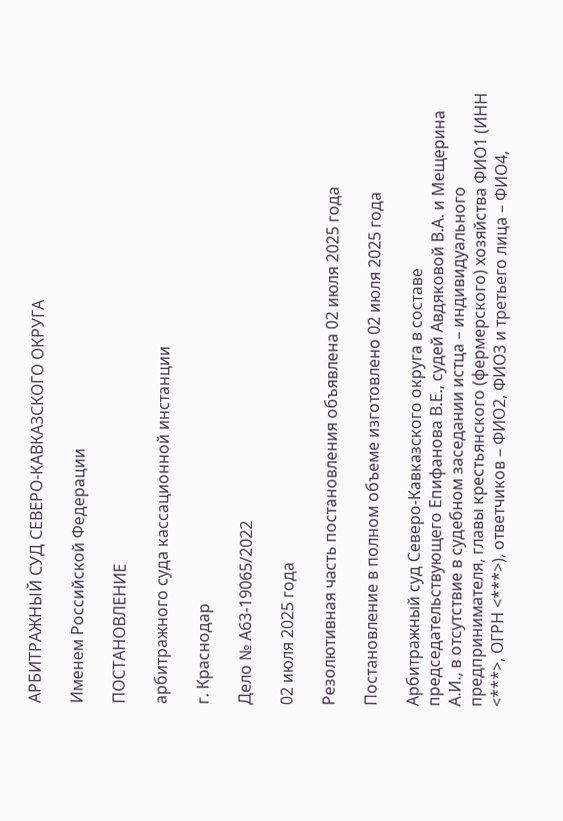АРБИТРАЖНЫЙ СУД СЕВЕРО-КАВКАЗСКОГО ОКРУГА

Именем Российской Федерации

ПОСТАНОВЛЕНИЕ

арбитражного суда кассационной инстанции

г. Краснодар

Дело № А63-19065/2022

02 июля 2025 года

Резолютивная часть постановления объявлена 02 июля 2025 года

Постановление в полном объеме изготовлено 02 июля 2025 года

Арбитражный суд Северо-Кавказского округа в составе председательствующего Епифанова В.Е., судей Авдяковой В.А. и Мещерина А.И., в отсутствие в судебном заседании истца – индивидуального предпринимателя, главы крестьянского (фермерского) хозяйства ФИО1 (ИНН <***>, ОГРН <***>), ответчиков – ФИО2, ФИО3 и третьего лица – ФИО4,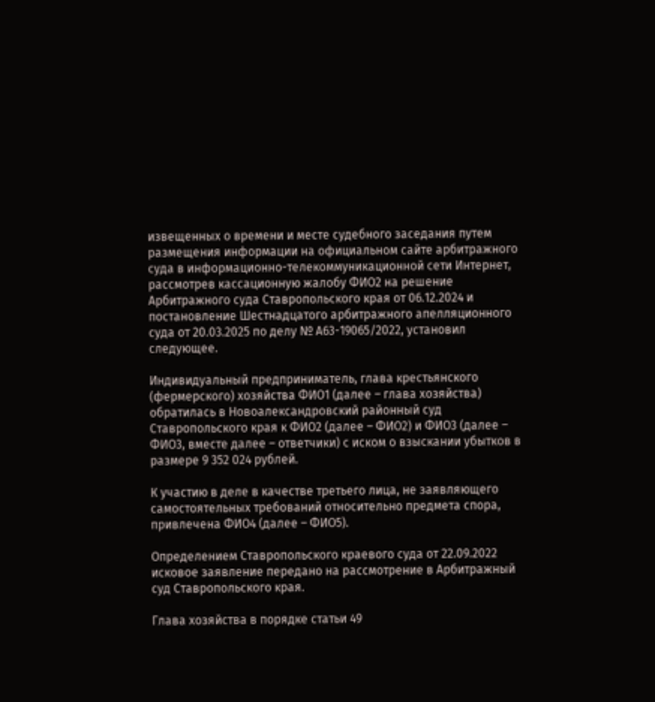извещенных о времени и месте судебного заседания путем размещения информации на официальном сайте арбитражного суда в информационно-телекоммуникационной сети Интернет, рассмотрев кассационную жалобу ФИО2 на решение Арбитражного суда Ставропольского края от 06.12.2024 и постановление Шестнадцатого арбитражного апелляционного суда от 20.03.2025 по делу № А63-19065/2022, установил следующее.

Индивидуальный предприниматель, глава крестьянского (фермерского) хозяйства ФИО1 (далее – глава хозяйства) обратилась в Новоалександровский районный суд Ставропольского края к ФИО2 (далее – ФИО2) и ФИО3 (далее – ФИО3, вместе далее – ответчики) с иском о взыскании убытков в размере 9 352 024 рублей.

К участию в деле в качестве третьего лица, не заявляющего самостоятельных требований относительно предмета спора, привлечена ФИО4 (далее – ФИО5).

Определением Ставропольского краевого суда от 22.09.2022 исковое заявление передано на рассмотрение в Арбитражный суд Ставропольского края.

Глава хозяйства в порядке статьи 49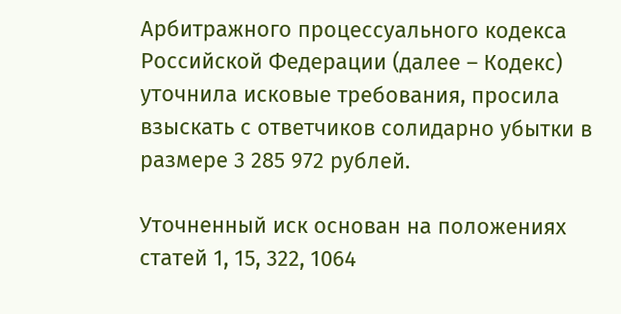Арбитражного процессуального кодекса Российской Федерации (далее – Кодекс) уточнила исковые требования, просила взыскать с ответчиков солидарно убытки в размере 3 285 972 рублей.

Уточненный иск основан на положениях статей 1, 15, 322, 1064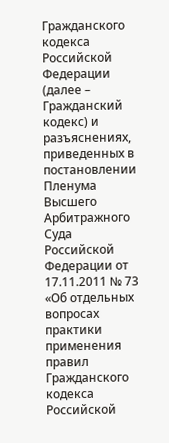Гражданского кодекса Российской Федерации (далее – Гражданский кодекс) и разъяснениях, приведенных в постановлении Пленума Высшего Арбитражного Суда Российской Федерации от 17.11.2011 № 73 «Об отдельных вопросах практики применения правил Гражданского кодекса Российской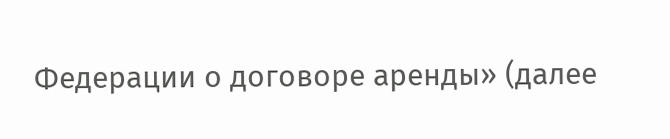Федерации о договоре аренды» (далее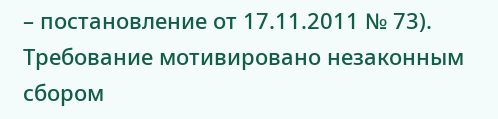– постановление от 17.11.2011 № 73). Требование мотивировано незаконным сбором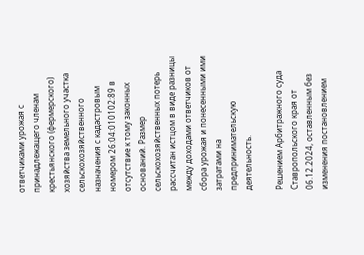ответчиками урожая с принадлежащего членам крестьянского (фермерского) хозяйства земельного участка сельскохозяйственного назначения с кадастровым номером 26:04:010102:89 в отсутствие к тому законных оснований. Размер сельскохозяйственных потерь рассчитан истцом в виде разницы между доходами ответчиков от сбора урожая и понесенными ими затратами на предпринимательскую деятельность.

Решением Арбитражного суда Ставропольского края от 06.12.2024, оставленным без изменения постановлением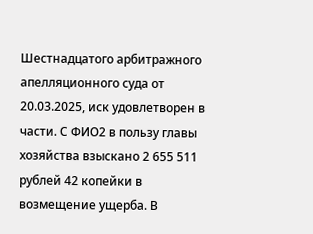Шестнадцатого арбитражного апелляционного суда от 20.03.2025, иск удовлетворен в части. С ФИО2 в пользу главы хозяйства взыскано 2 655 511 рублей 42 копейки в возмещение ущерба. В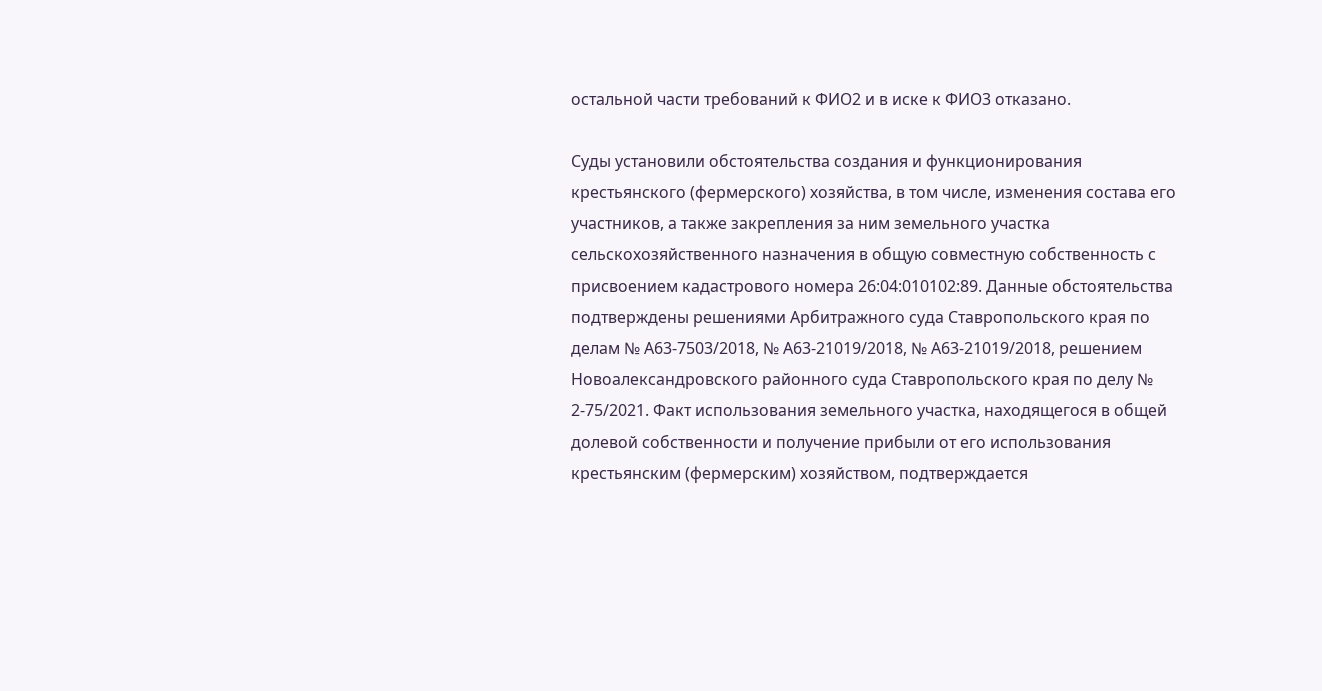остальной части требований к ФИО2 и в иске к ФИО3 отказано.

Суды установили обстоятельства создания и функционирования крестьянского (фермерского) хозяйства, в том числе, изменения состава его участников, а также закрепления за ним земельного участка сельскохозяйственного назначения в общую совместную собственность с присвоением кадастрового номера 26:04:010102:89. Данные обстоятельства подтверждены решениями Арбитражного суда Ставропольского края по делам № А63-7503/2018, № А63-21019/2018, № А63-21019/2018, решением Новоалександровского районного суда Ставропольского края по делу № 2-75/2021. Факт использования земельного участка, находящегося в общей долевой собственности и получение прибыли от его использования крестьянским (фермерским) хозяйством, подтверждается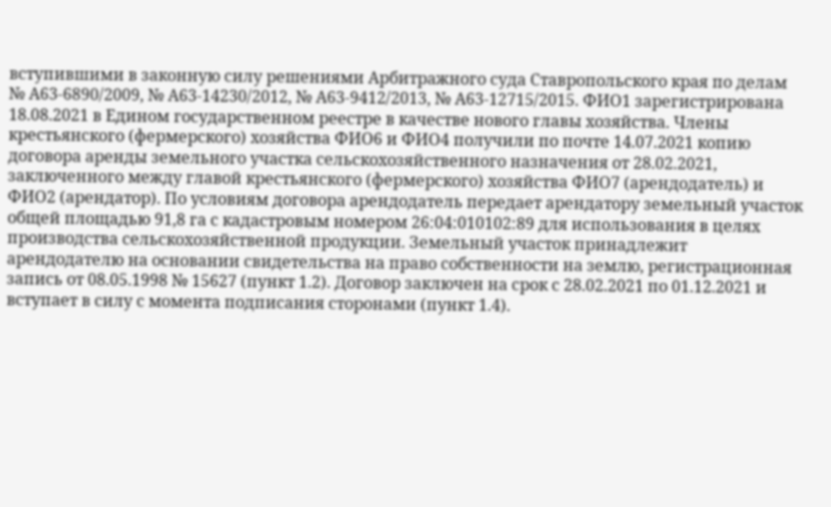вступившими в законную силу решениями Арбитражного суда Ставропольского края по делам № А63-6890/2009, № А63-14230/2012, № А63-9412/2013, № А63-12715/2015. ФИО1 зарегистрирована 18.08.2021 в Едином государственном реестре в качестве нового главы хозяйства. Члены крестьянского (фермерского) хозяйства ФИО6 и ФИО4 получили по почте 14.07.2021 копию договора аренды земельного участка сельскохозяйственного назначения от 28.02.2021, заключенного между главой крестьянского (фермерского) хозяйства ФИО7 (арендодатель) и ФИО2 (арендатор). По условиям договора арендодатель передает арендатору земельный участок общей площадью 91,8 га с кадастровым номером 26:04:010102:89 для использования в целях производства сельскохозяйственной продукции. Земельный участок принадлежит арендодателю на основании свидетельства на право собственности на землю, регистрационная запись от 08.05.1998 № 15627 (пункт 1.2). Договор заключен на срок с 28.02.2021 по 01.12.2021 и вступает в силу с момента подписания сторонами (пункт 1.4).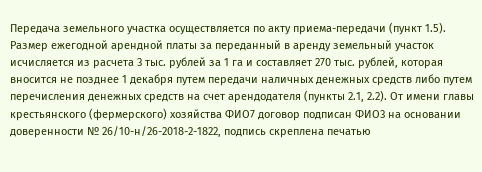Передача земельного участка осуществляется по акту приема-передачи (пункт 1.5). Размер ежегодной арендной платы за переданный в аренду земельный участок исчисляется из расчета 3 тыс. рублей за 1 га и составляет 270 тыс. рублей, которая вносится не позднее 1 декабря путем передачи наличных денежных средств либо путем перечисления денежных средств на счет арендодателя (пункты 2.1, 2.2). От имени главы крестьянского (фермерского) хозяйства ФИО7 договор подписан ФИО3 на основании доверенности № 26/10-н/26-2018-2-1822, подпись скреплена печатью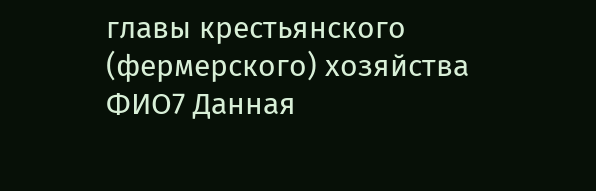главы крестьянского (фермерского) хозяйства ФИО7 Данная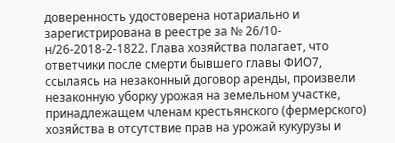доверенность удостоверена нотариально и зарегистрирована в реестре за № 26/10-н/26-2018-2-1822. Глава хозяйства полагает, что ответчики после смерти бывшего главы ФИО7, ссылаясь на незаконный договор аренды, произвели незаконную уборку урожая на земельном участке, принадлежащем членам крестьянского (фермерского) хозяйства в отсутствие прав на урожай кукурузы и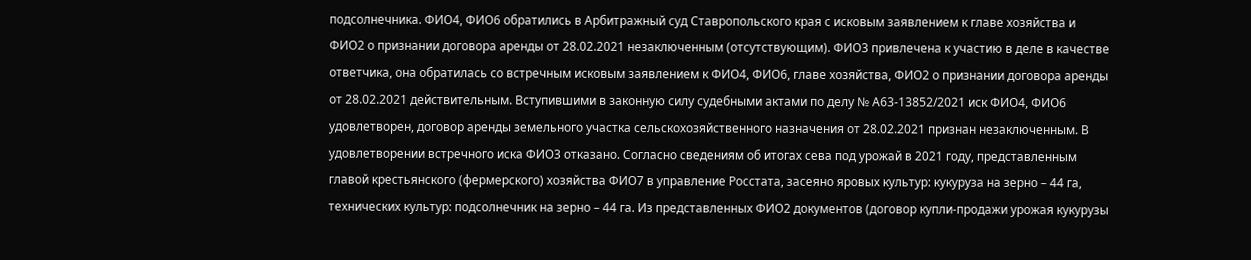подсолнечника. ФИО4, ФИО6 обратились в Арбитражный суд Ставропольского края с исковым заявлением к главе хозяйства и ФИО2 о признании договора аренды от 28.02.2021 незаключенным (отсутствующим). ФИО3 привлечена к участию в деле в качестве ответчика, она обратилась со встречным исковым заявлением к ФИО4, ФИО6, главе хозяйства, ФИО2 о признании договора аренды от 28.02.2021 действительным. Вступившими в законную силу судебными актами по делу № А63-13852/2021 иск ФИО4, ФИО6 удовлетворен, договор аренды земельного участка сельскохозяйственного назначения от 28.02.2021 признан незаключенным. В удовлетворении встречного иска ФИО3 отказано. Согласно сведениям об итогах сева под урожай в 2021 году, представленным главой крестьянского (фермерского) хозяйства ФИО7 в управление Росстата, засеяно яровых культур: кукуруза на зерно – 44 га, технических культур: подсолнечник на зерно – 44 га. Из представленных ФИО2 документов (договор купли-продажи урожая кукурузы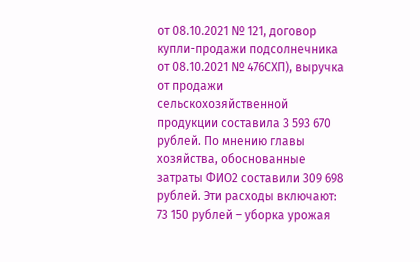от 08.10.2021 № 121, договор купли-продажи подсолнечника от 08.10.2021 № 476СХП), выручка от продажи сельскохозяйственной продукции составила 3 593 670 рублей. По мнению главы хозяйства, обоснованные затраты ФИО2 составили 309 698 рублей. Эти расходы включают: 73 150 рублей – уборка урожая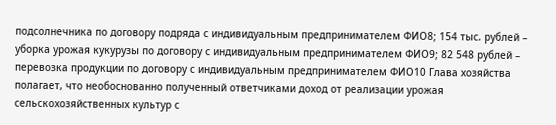подсолнечника по договору подряда с индивидуальным предпринимателем ФИО8; 154 тыс. рублей – уборка урожая кукурузы по договору с индивидуальным предпринимателем ФИО9; 82 548 рублей – перевозка продукции по договору с индивидуальным предпринимателем ФИО10 Глава хозяйства полагает, что необоснованно полученный ответчиками доход от реализации урожая сельскохозяйственных культур с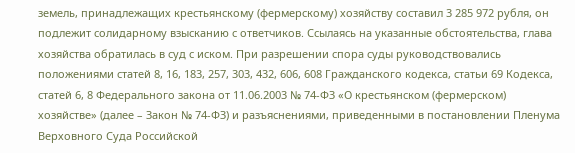земель, принадлежащих крестьянскому (фермерскому) хозяйству составил 3 285 972 рубля, он подлежит солидарному взысканию с ответчиков. Ссылаясь на указанные обстоятельства, глава хозяйства обратилась в суд с иском. При разрешении спора суды руководствовались положениями статей 8, 16, 183, 257, 303, 432, 606, 608 Гражданского кодекса, статьи 69 Кодекса, статей 6, 8 Федерального закона от 11.06.2003 № 74-ФЗ «О крестьянском (фермерском) хозяйстве» (далее – Закон № 74-ФЗ) и разъяснениями, приведенными в постановлении Пленума Верховного Суда Российской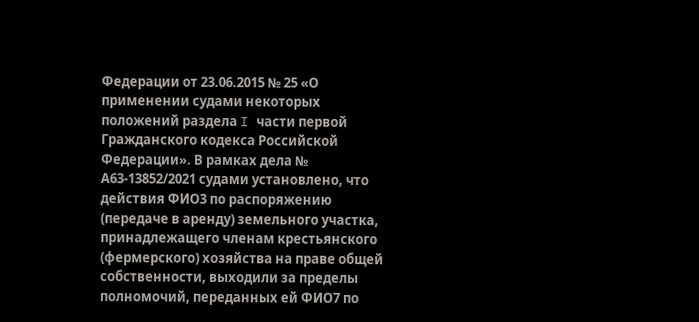Федерации от 23.06.2015 № 25 «О применении судами некоторых положений раздела I части первой Гражданского кодекса Российской Федерации». В рамках дела № А63-13852/2021 судами установлено, что действия ФИО3 по распоряжению (передаче в аренду) земельного участка, принадлежащего членам крестьянского (фермерского) хозяйства на праве общей собственности, выходили за пределы полномочий, переданных ей ФИО7 по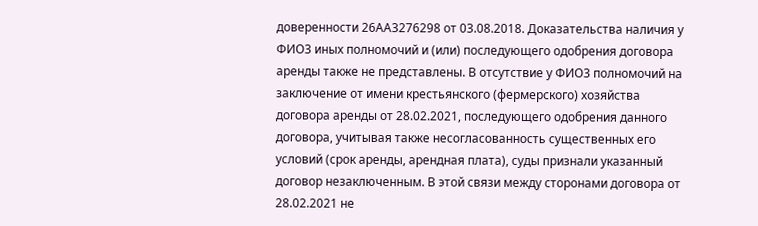доверенности 26АА3276298 от 03.08.2018. Доказательства наличия у ФИО3 иных полномочий и (или) последующего одобрения договора аренды также не представлены. В отсутствие у ФИО3 полномочий на заключение от имени крестьянского (фермерского) хозяйства договора аренды от 28.02.2021, последующего одобрения данного договора, учитывая также несогласованность существенных его условий (срок аренды, арендная плата), суды признали указанный договор незаключенным. В этой связи между сторонами договора от 28.02.2021 не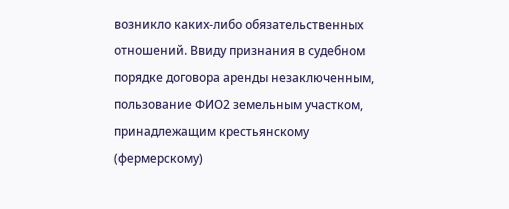возникло каких-либо обязательственных отношений. Ввиду признания в судебном порядке договора аренды незаключенным, пользование ФИО2 земельным участком, принадлежащим крестьянскому (фермерскому)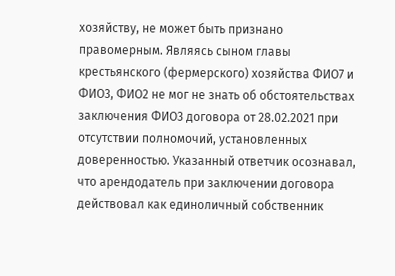хозяйству, не может быть признано правомерным. Являясь сыном главы крестьянского (фермерского) хозяйства ФИО7 и ФИО3, ФИО2 не мог не знать об обстоятельствах заключения ФИО3 договора от 28.02.2021 при отсутствии полномочий, установленных доверенностью. Указанный ответчик осознавал, что арендодатель при заключении договора действовал как единоличный собственник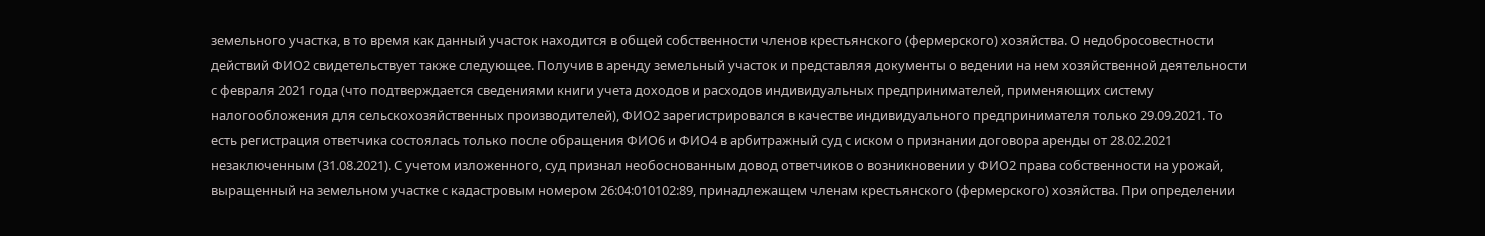земельного участка, в то время как данный участок находится в общей собственности членов крестьянского (фермерского) хозяйства. О недобросовестности действий ФИО2 свидетельствует также следующее. Получив в аренду земельный участок и представляя документы о ведении на нем хозяйственной деятельности с февраля 2021 года (что подтверждается сведениями книги учета доходов и расходов индивидуальных предпринимателей, применяющих систему налогообложения для сельскохозяйственных производителей), ФИО2 зарегистрировался в качестве индивидуального предпринимателя только 29.09.2021. То есть регистрация ответчика состоялась только после обращения ФИО6 и ФИО4 в арбитражный суд с иском о признании договора аренды от 28.02.2021 незаключенным (31.08.2021). С учетом изложенного, суд признал необоснованным довод ответчиков о возникновении у ФИО2 права собственности на урожай, выращенный на земельном участке с кадастровым номером 26:04:010102:89, принадлежащем членам крестьянского (фермерского) хозяйства. При определении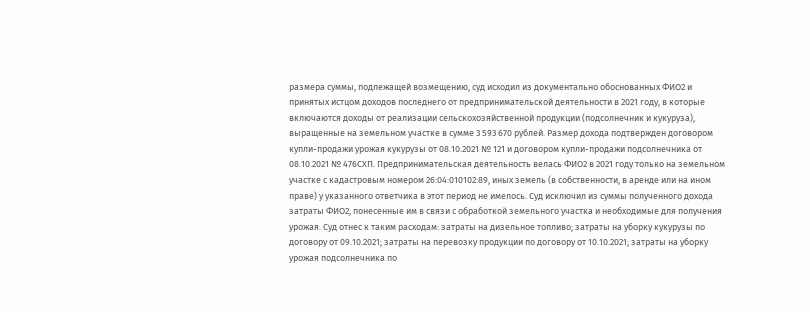размера суммы, подлежащей возмещению, суд исходил из документально обоснованных ФИО2 и принятых истцом доходов последнего от предпринимательской деятельности в 2021 году, в которые включаются доходы от реализации сельскохозяйственной продукции (подсолнечник и кукуруза), выращенные на земельном участке в сумме 3 593 670 рублей. Размер дохода подтвержден договором купли-продажи урожая кукурузы от 08.10.2021 № 121 и договором купли-продажи подсолнечника от 08.10.2021 № 476СХП. Предпринимательская деятельность велась ФИО2 в 2021 году только на земельном участке с кадастровым номером 26:04:010102:89, иных земель (в собственности, в аренде или на ином праве) у указанного ответчика в этот период не имелось. Суд исключил из суммы полученного дохода затраты ФИО2, понесенные им в связи с обработкой земельного участка и необходимые для получения урожая. Суд отнес к таким расходам: затраты на дизельное топливо; затраты на уборку кукурузы по договору от 09.10.2021; затраты на перевозку продукции по договору от 10.10.2021; затраты на уборку урожая подсолнечника по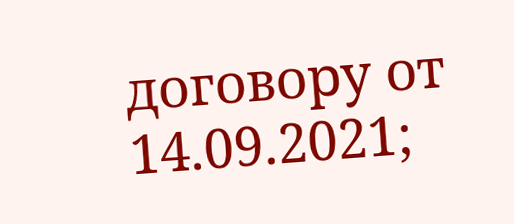договору от 14.09.2021;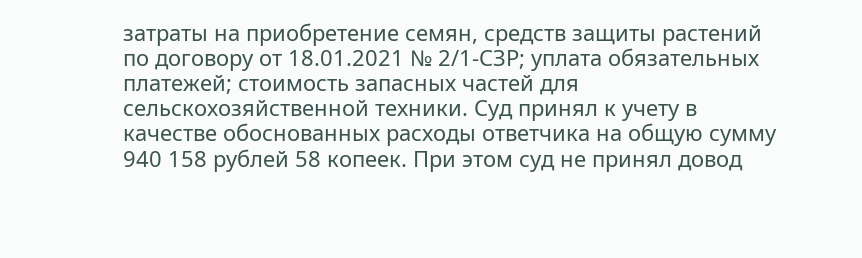затраты на приобретение семян, средств защиты растений по договору от 18.01.2021 № 2/1-СЗР; уплата обязательных платежей; стоимость запасных частей для сельскохозяйственной техники. Суд принял к учету в качестве обоснованных расходы ответчика на общую сумму 940 158 рублей 58 копеек. При этом суд не принял довод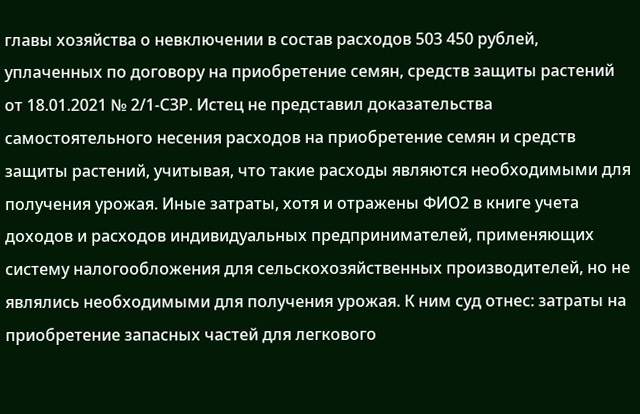главы хозяйства о невключении в состав расходов 503 450 рублей, уплаченных по договору на приобретение семян, средств защиты растений от 18.01.2021 № 2/1-СЗР. Истец не представил доказательства самостоятельного несения расходов на приобретение семян и средств защиты растений, учитывая, что такие расходы являются необходимыми для получения урожая. Иные затраты, хотя и отражены ФИО2 в книге учета доходов и расходов индивидуальных предпринимателей, применяющих систему налогообложения для сельскохозяйственных производителей, но не являлись необходимыми для получения урожая. К ним суд отнес: затраты на приобретение запасных частей для легкового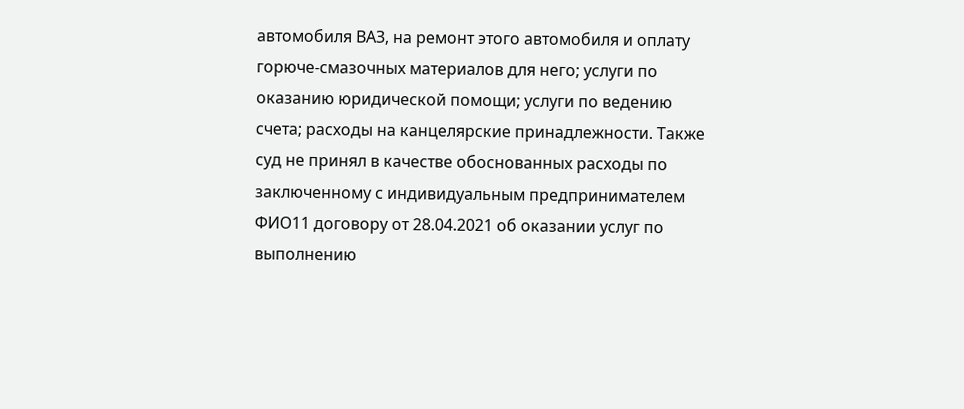автомобиля ВАЗ, на ремонт этого автомобиля и оплату горюче-смазочных материалов для него; услуги по оказанию юридической помощи; услуги по ведению счета; расходы на канцелярские принадлежности. Также суд не принял в качестве обоснованных расходы по заключенному с индивидуальным предпринимателем ФИО11 договору от 28.04.2021 об оказании услуг по выполнению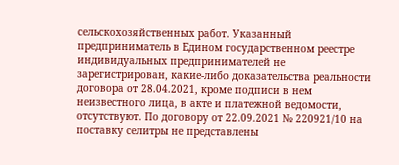сельскохозяйственных работ. Указанный предприниматель в Едином государственном реестре индивидуальных предпринимателей не зарегистрирован, какие-либо доказательства реальности договора от 28.04.2021, кроме подписи в нем неизвестного лица, в акте и платежной ведомости, отсутствуют. По договору от 22.09.2021 № 220921/10 на поставку селитры не представлены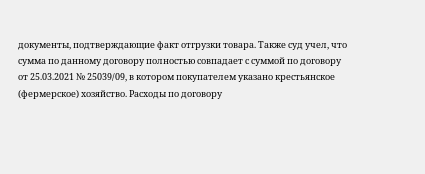документы, подтверждающие факт отгрузки товара. Также суд учел, что сумма по данному договору полностью совпадает с суммой по договору от 25.03.2021 № 25039/09, в котором покупателем указано крестьянское (фермерское) хозяйство. Расходы по договору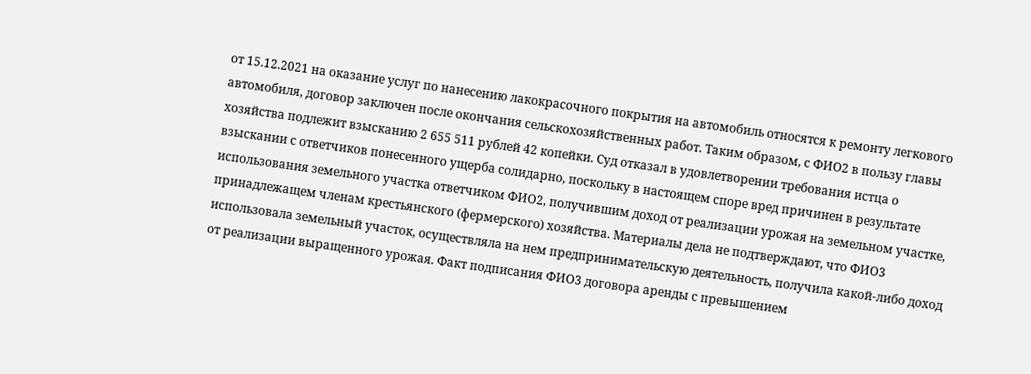от 15.12.2021 на оказание услуг по нанесению лакокрасочного покрытия на автомобиль относятся к ремонту легкового автомобиля, договор заключен после окончания сельскохозяйственных работ. Таким образом, с ФИО2 в пользу главы хозяйства подлежит взысканию 2 655 511 рублей 42 копейки. Суд отказал в удовлетворении требования истца о взыскании с ответчиков понесенного ущерба солидарно, поскольку в настоящем споре вред причинен в результате использования земельного участка ответчиком ФИО2, получившим доход от реализации урожая на земельном участке, принадлежащем членам крестьянского (фермерского) хозяйства. Материалы дела не подтверждают, что ФИО3 использовала земельный участок, осуществляла на нем предпринимательскую деятельность, получила какой-либо доход от реализации выращенного урожая. Факт подписания ФИО3 договора аренды с превышением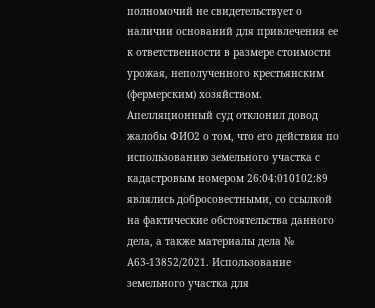полномочий не свидетельствует о наличии оснований для привлечения ее к ответственности в размере стоимости урожая, неполученного крестьянским (фермерским) хозяйством. Апелляционный суд отклонил довод жалобы ФИО2 о том, что его действия по использованию земельного участка с кадастровым номером 26:04:010102:89 являлись добросовестными, со ссылкой на фактические обстоятельства данного дела, а также материалы дела № А63-13852/2021. Использование земельного участка для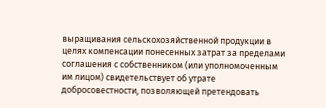выращивания сельскохозяйственной продукции в целях компенсации понесенных затрат за пределами соглашения с собственником (или уполномоченным им лицом) свидетельствует об утрате добросовестности, позволяющей претендовать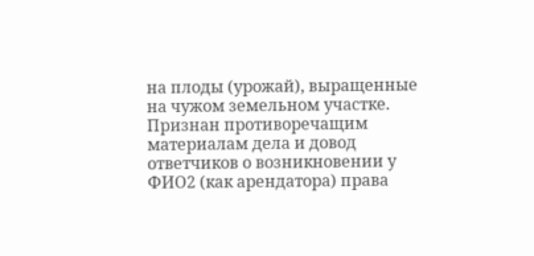на плоды (урожай), выращенные на чужом земельном участке. Признан противоречащим материалам дела и довод ответчиков о возникновении у ФИО2 (как арендатора) права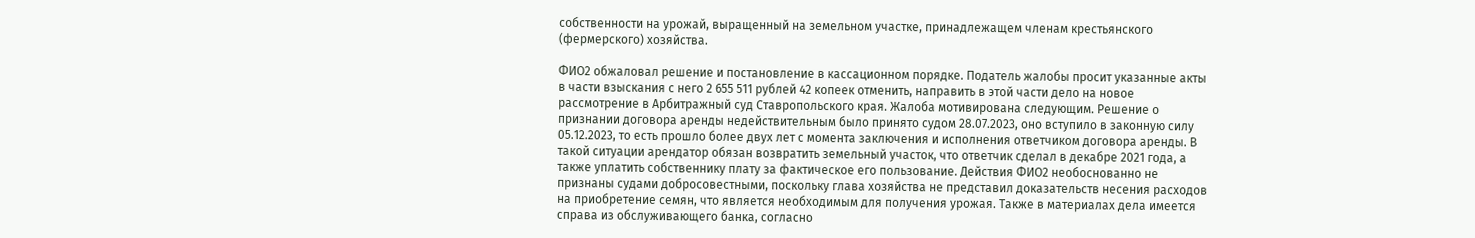собственности на урожай, выращенный на земельном участке, принадлежащем членам крестьянского (фермерского) хозяйства.

ФИО2 обжаловал решение и постановление в кассационном порядке. Податель жалобы просит указанные акты в части взыскания с него 2 655 511 рублей 42 копеек отменить, направить в этой части дело на новое рассмотрение в Арбитражный суд Ставропольского края. Жалоба мотивирована следующим. Решение о признании договора аренды недействительным было принято судом 28.07.2023, оно вступило в законную силу 05.12.2023, то есть прошло более двух лет с момента заключения и исполнения ответчиком договора аренды. В такой ситуации арендатор обязан возвратить земельный участок, что ответчик сделал в декабре 2021 года, а также уплатить собственнику плату за фактическое его пользование. Действия ФИО2 необоснованно не признаны судами добросовестными, поскольку глава хозяйства не представил доказательств несения расходов на приобретение семян, что является необходимым для получения урожая. Также в материалах дела имеется справа из обслуживающего банка, согласно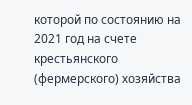которой по состоянию на 2021 год на счете крестьянского (фермерского) хозяйства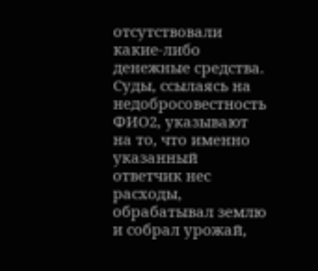отсутствовали какие-либо денежные средства. Суды, ссылаясь на недобросовестность ФИО2, указывают на то, что именно указанный ответчик нес расходы, обрабатывал землю и собрал урожай,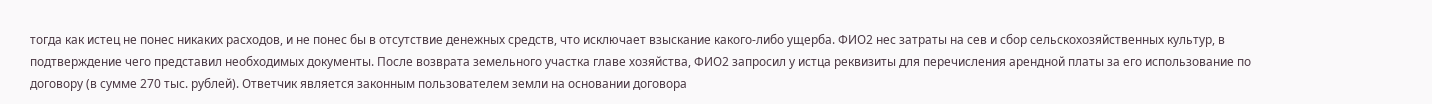тогда как истец не понес никаких расходов, и не понес бы в отсутствие денежных средств, что исключает взыскание какого-либо ущерба. ФИО2 нес затраты на сев и сбор сельскохозяйственных культур, в подтверждение чего представил необходимых документы. После возврата земельного участка главе хозяйства, ФИО2 запросил у истца реквизиты для перечисления арендной платы за его использование по договору (в сумме 270 тыс. рублей). Ответчик является законным пользователем земли на основании договора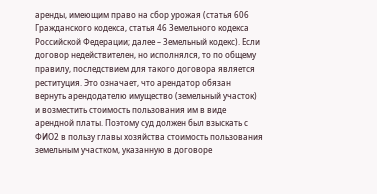аренды, имеющим право на сбор урожая (статья 606 Гражданского кодекса, статья 46 Земельного кодекса Российской Федерации; далее – Земельный кодекс). Если договор недействителен, но исполнялся, то по общему правилу, последствием для такого договора является реституция. Это означает, что арендатор обязан вернуть арендодателю имущество (земельный участок) и возместить стоимость пользования им в виде арендной платы. Поэтому суд должен был взыскать с ФИО2 в пользу главы хозяйства стоимость пользования земельным участком, указанную в договоре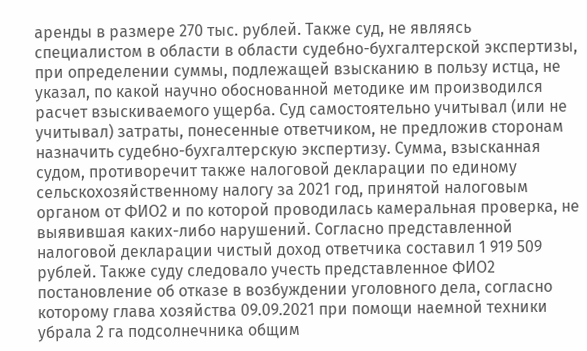аренды в размере 270 тыс. рублей. Также суд, не являясь специалистом в области в области судебно-бухгалтерской экспертизы, при определении суммы, подлежащей взысканию в пользу истца, не указал, по какой научно обоснованной методике им производился расчет взыскиваемого ущерба. Суд самостоятельно учитывал (или не учитывал) затраты, понесенные ответчиком, не предложив сторонам назначить судебно-бухгалтерскую экспертизу. Сумма, взысканная судом, противоречит также налоговой декларации по единому сельскохозяйственному налогу за 2021 год, принятой налоговым органом от ФИО2 и по которой проводилась камеральная проверка, не выявившая каких-либо нарушений. Согласно представленной налоговой декларации чистый доход ответчика составил 1 919 509 рублей. Также суду следовало учесть представленное ФИО2 постановление об отказе в возбуждении уголовного дела, согласно которому глава хозяйства 09.09.2021 при помощи наемной техники убрала 2 га подсолнечника общим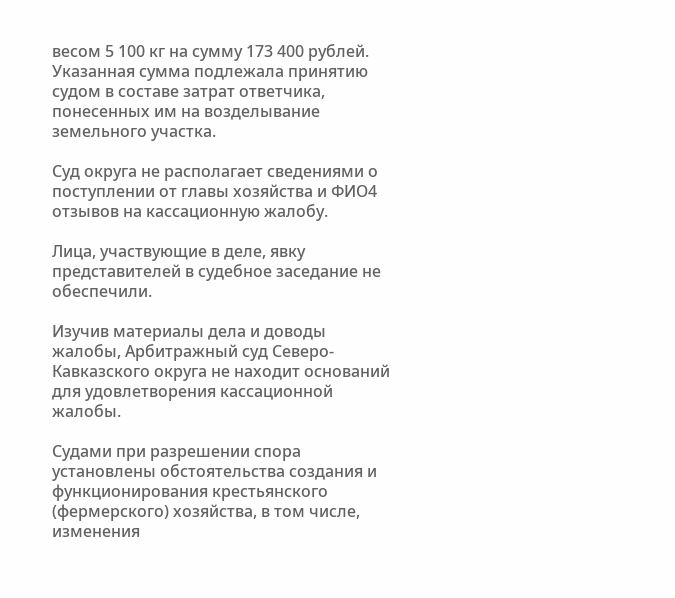весом 5 100 кг на сумму 173 400 рублей. Указанная сумма подлежала принятию судом в составе затрат ответчика, понесенных им на возделывание земельного участка.

Суд округа не располагает сведениями о поступлении от главы хозяйства и ФИО4 отзывов на кассационную жалобу.

Лица, участвующие в деле, явку представителей в судебное заседание не обеспечили.

Изучив материалы дела и доводы жалобы, Арбитражный суд Северо-Кавказского округа не находит оснований для удовлетворения кассационной жалобы.

Судами при разрешении спора установлены обстоятельства создания и функционирования крестьянского (фермерского) хозяйства, в том числе, изменения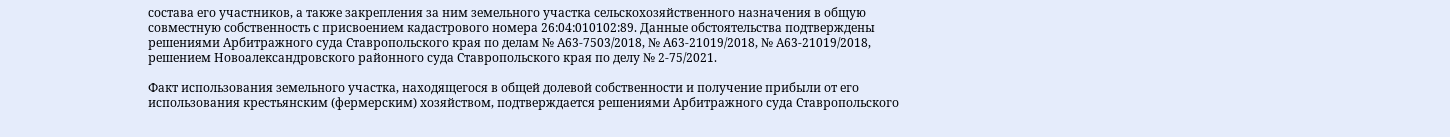состава его участников, а также закрепления за ним земельного участка сельскохозяйственного назначения в общую совместную собственность с присвоением кадастрового номера 26:04:010102:89. Данные обстоятельства подтверждены решениями Арбитражного суда Ставропольского края по делам № А63-7503/2018, № А63-21019/2018, № А63-21019/2018, решением Новоалександровского районного суда Ставропольского края по делу № 2-75/2021.

Факт использования земельного участка, находящегося в общей долевой собственности и получение прибыли от его использования крестьянским (фермерским) хозяйством, подтверждается решениями Арбитражного суда Ставропольского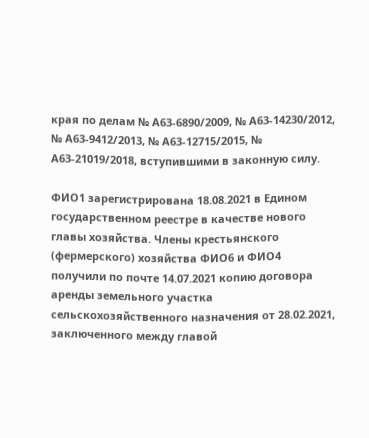края по делам № А63-6890/2009, № А63-14230/2012, № А63-9412/2013, № А63-12715/2015, № А63-21019/2018, вступившими в законную силу.

ФИО1 зарегистрирована 18.08.2021 в Едином государственном реестре в качестве нового главы хозяйства. Члены крестьянского (фермерского) хозяйства ФИО6 и ФИО4 получили по почте 14.07.2021 копию договора аренды земельного участка сельскохозяйственного назначения от 28.02.2021, заключенного между главой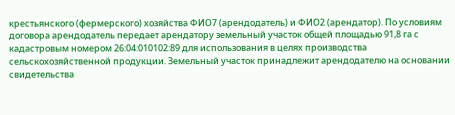крестьянского (фермерского) хозяйства ФИО7 (арендодатель) и ФИО2 (арендатор). По условиям договора арендодатель передает арендатору земельный участок общей площадью 91,8 га с кадастровым номером 26:04:010102:89 для использования в целях производства сельскохозяйственной продукции. Земельный участок принадлежит арендодателю на основании свидетельства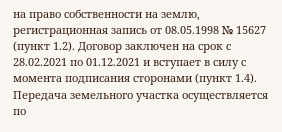на право собственности на землю, регистрационная запись от 08.05.1998 № 15627 (пункт 1.2). Договор заключен на срок с 28.02.2021 по 01.12.2021 и вступает в силу с момента подписания сторонами (пункт 1.4). Передача земельного участка осуществляется по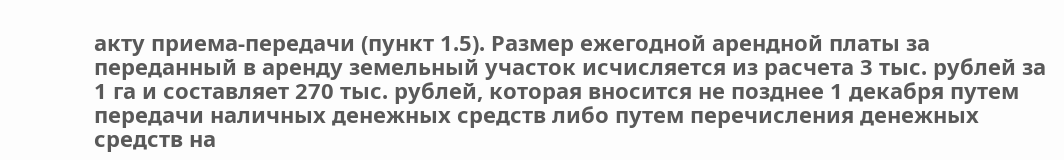акту приема-передачи (пункт 1.5). Размер ежегодной арендной платы за переданный в аренду земельный участок исчисляется из расчета 3 тыс. рублей за 1 га и составляет 270 тыс. рублей, которая вносится не позднее 1 декабря путем передачи наличных денежных средств либо путем перечисления денежных средств на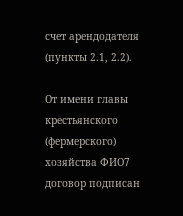счет арендодателя (пункты 2.1, 2.2).

От имени главы крестьянского (фермерского) хозяйства ФИО7 договор подписан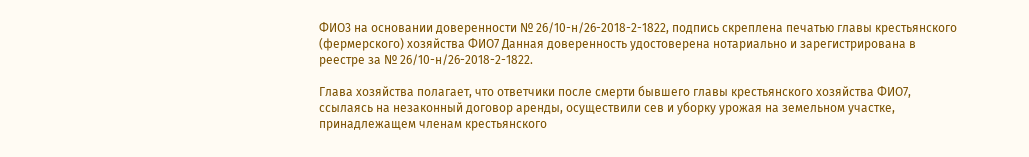ФИО3 на основании доверенности № 26/10-н/26-2018-2-1822, подпись скреплена печатью главы крестьянского (фермерского) хозяйства ФИО7 Данная доверенность удостоверена нотариально и зарегистрирована в реестре за № 26/10-н/26-2018-2-1822.

Глава хозяйства полагает, что ответчики после смерти бывшего главы крестьянского хозяйства ФИО7, ссылаясь на незаконный договор аренды, осуществили сев и уборку урожая на земельном участке, принадлежащем членам крестьянского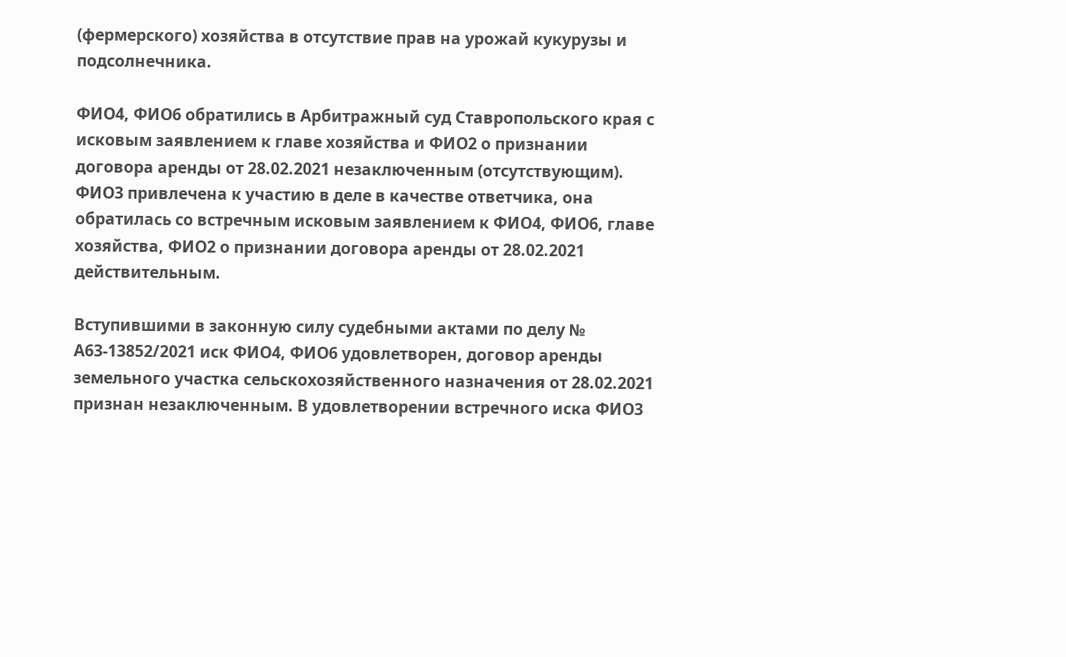(фермерского) хозяйства в отсутствие прав на урожай кукурузы и подсолнечника.

ФИО4, ФИО6 обратились в Арбитражный суд Ставропольского края с исковым заявлением к главе хозяйства и ФИО2 о признании договора аренды от 28.02.2021 незаключенным (отсутствующим). ФИО3 привлечена к участию в деле в качестве ответчика, она обратилась со встречным исковым заявлением к ФИО4, ФИО6, главе хозяйства, ФИО2 о признании договора аренды от 28.02.2021 действительным.

Вступившими в законную силу судебными актами по делу № А63-13852/2021 иск ФИО4, ФИО6 удовлетворен, договор аренды земельного участка сельскохозяйственного назначения от 28.02.2021 признан незаключенным. В удовлетворении встречного иска ФИО3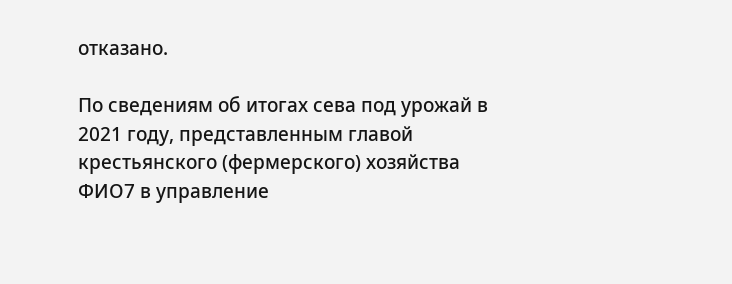отказано.

По сведениям об итогах сева под урожай в 2021 году, представленным главой крестьянского (фермерского) хозяйства ФИО7 в управление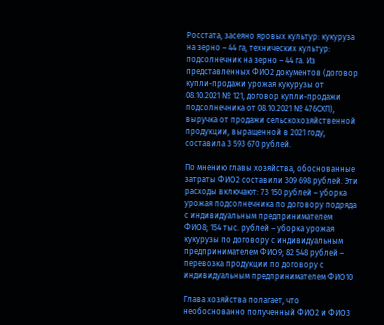Росстата, засеяно яровых культур: кукуруза на зерно – 44 га, технических культур: подсолнечник на зерно – 44 га. Из представленных ФИО2 документов (договор купли-продажи урожая кукурузы от 08.10.2021 № 121, договор купли-продажи подсолнечника от 08.10.2021 № 476СХП), выручка от продажи сельскохозяйственной продукции, выращенной в 2021 году, составила 3 593 670 рублей.

По мнению главы хозяйства, обоснованные затраты ФИО2 составили 309 698 рублей. Эти расходы включают: 73 150 рублей – уборка урожая подсолнечника по договору подряда с индивидуальным предпринимателем ФИО8; 154 тыс. рублей – уборка урожая кукурузы по договору с индивидуальным предпринимателем ФИО9; 82 548 рублей – перевозка продукции по договору с индивидуальным предпринимателем ФИО10

Глава хозяйства полагает, что необоснованно полученный ФИО2 и ФИО3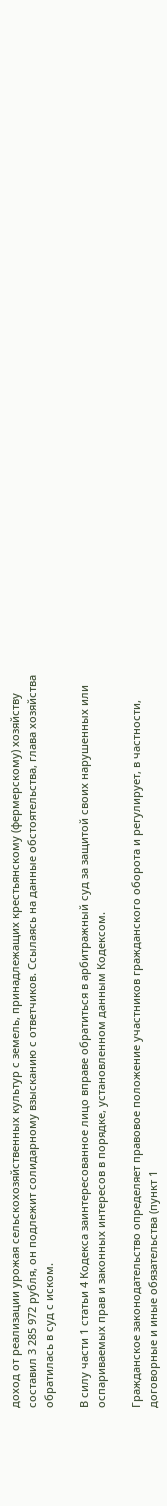доход от реализации урожая сельскохозяйственных культур с земель, принадлежащих крестьянскому (фермерскому) хозяйству составил 3 285 972 рубля, он подлежит солидарному взысканию с ответчиков. Ссылаясь на данные обстоятельства, глава хозяйства обратилась в суд с иском.

В силу части 1 статьи 4 Кодекса заинтересованное лицо вправе обратиться в арбитражный суд за защитой своих нарушенных или оспариваемых прав и законных интересов в порядке, установленном данным Кодексом.

Гражданское законодательство определяет правовое положение участников гражданского оборота и регулирует, в частности, договорные и иные обязательства (пункт 1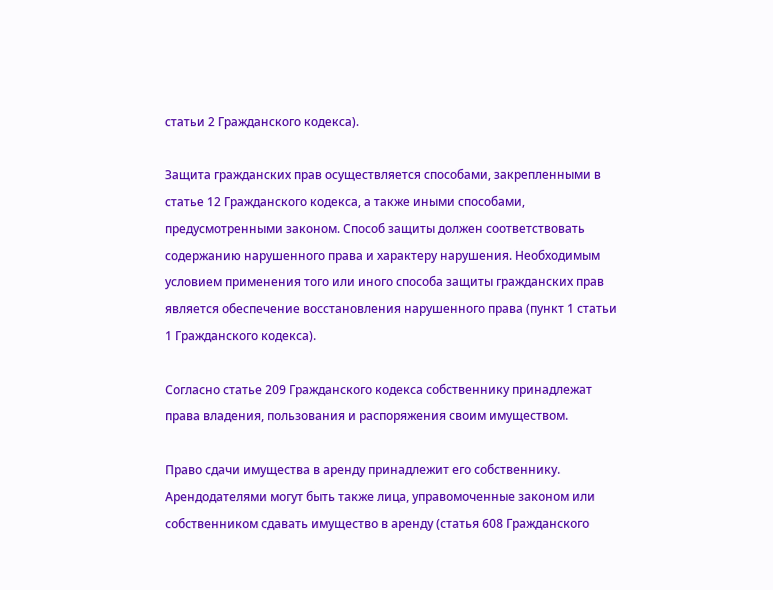статьи 2 Гражданского кодекса).

Защита гражданских прав осуществляется способами, закрепленными в статье 12 Гражданского кодекса, а также иными способами, предусмотренными законом. Способ защиты должен соответствовать содержанию нарушенного права и характеру нарушения. Необходимым условием применения того или иного способа защиты гражданских прав является обеспечение восстановления нарушенного права (пункт 1 статьи 1 Гражданского кодекса).

Согласно статье 209 Гражданского кодекса собственнику принадлежат права владения, пользования и распоряжения своим имуществом.

Право сдачи имущества в аренду принадлежит его собственнику. Арендодателями могут быть также лица, управомоченные законом или собственником сдавать имущество в аренду (статья 608 Гражданского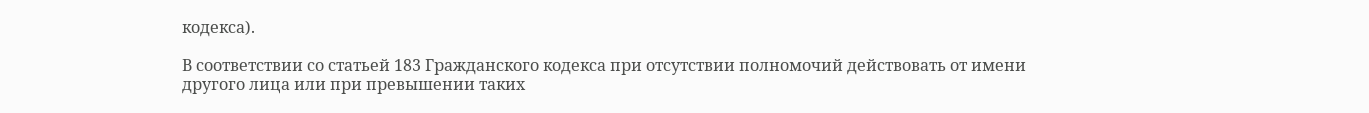кодекса).

В соответствии со статьей 183 Гражданского кодекса при отсутствии полномочий действовать от имени другого лица или при превышении таких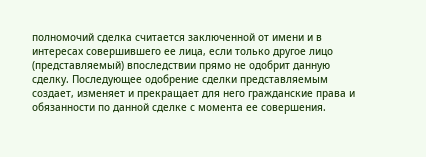полномочий сделка считается заключенной от имени и в интересах совершившего ее лица, если только другое лицо (представляемый) впоследствии прямо не одобрит данную сделку. Последующее одобрение сделки представляемым создает, изменяет и прекращает для него гражданские права и обязанности по данной сделке с момента ее совершения.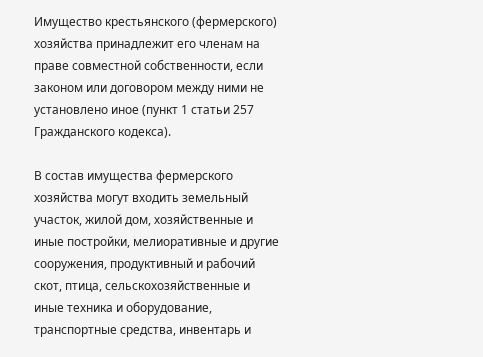Имущество крестьянского (фермерского) хозяйства принадлежит его членам на праве совместной собственности, если законом или договором между ними не установлено иное (пункт 1 статьи 257 Гражданского кодекса).

В состав имущества фермерского хозяйства могут входить земельный участок, жилой дом, хозяйственные и иные постройки, мелиоративные и другие сооружения, продуктивный и рабочий скот, птица, сельскохозяйственные и иные техника и оборудование, транспортные средства, инвентарь и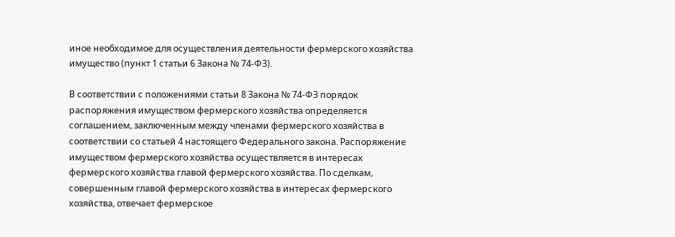иное необходимое для осуществления деятельности фермерского хозяйства имущество (пункт 1 статьи 6 Закона № 74-ФЗ).

В соответствии с положениями статьи 8 Закона № 74-ФЗ порядок распоряжения имуществом фермерского хозяйства определяется соглашением, заключенным между членами фермерского хозяйства в соответствии со статьей 4 настоящего Федерального закона. Распоряжение имуществом фермерского хозяйства осуществляется в интересах фермерского хозяйства главой фермерского хозяйства. По сделкам, совершенным главой фермерского хозяйства в интересах фермерского хозяйства, отвечает фермерское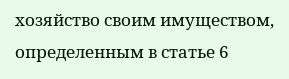хозяйство своим имуществом, определенным в статье 6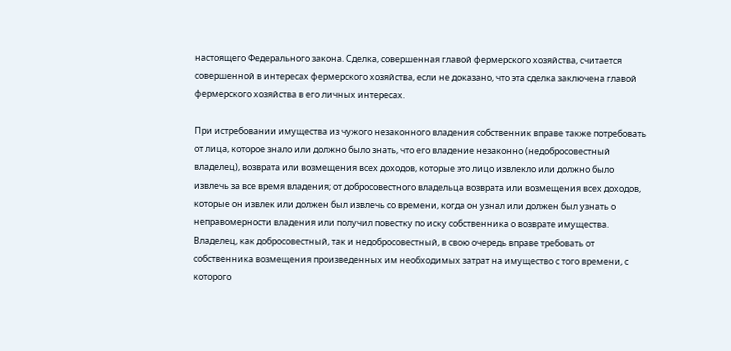настоящего Федерального закона. Сделка, совершенная главой фермерского хозяйства, считается совершенной в интересах фермерского хозяйства, если не доказано, что эта сделка заключена главой фермерского хозяйства в его личных интересах.

При истребовании имущества из чужого незаконного владения собственник вправе также потребовать от лица, которое знало или должно было знать, что его владение незаконно (недобросовестный владелец), возврата или возмещения всех доходов, которые это лицо извлекло или должно было извлечь за все время владения; от добросовестного владельца возврата или возмещения всех доходов, которые он извлек или должен был извлечь со времени, когда он узнал или должен был узнать о неправомерности владения или получил повестку по иску собственника о возврате имущества. Владелец, как добросовестный, так и недобросовестный, в свою очередь вправе требовать от собственника возмещения произведенных им необходимых затрат на имущество с того времени, с которого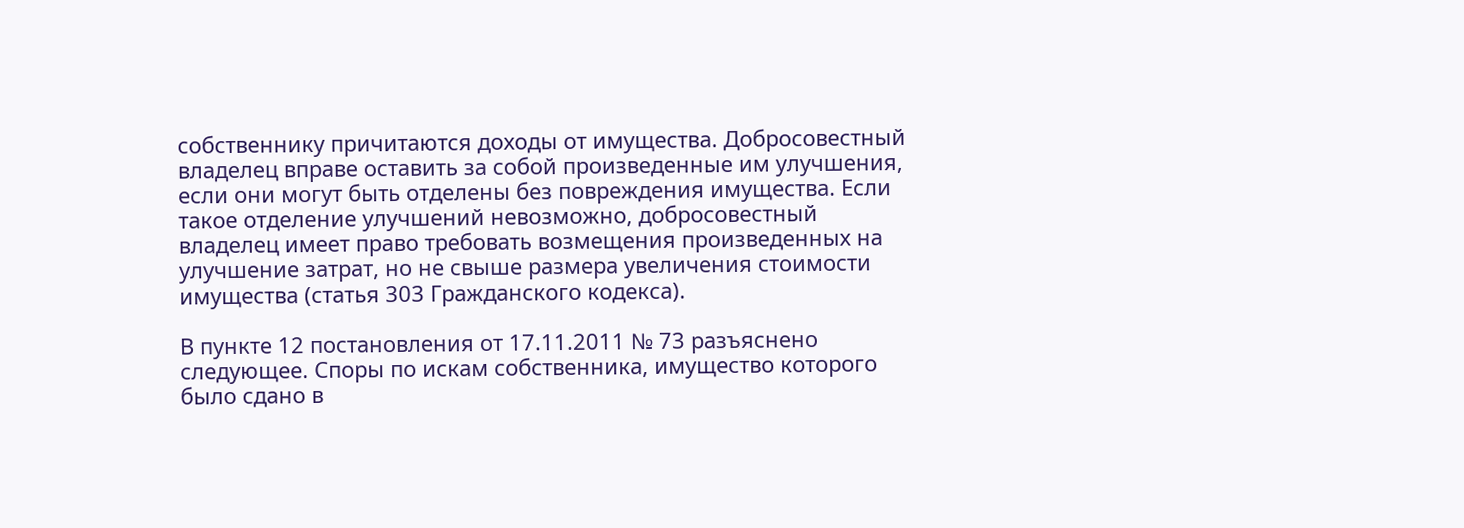собственнику причитаются доходы от имущества. Добросовестный владелец вправе оставить за собой произведенные им улучшения, если они могут быть отделены без повреждения имущества. Если такое отделение улучшений невозможно, добросовестный владелец имеет право требовать возмещения произведенных на улучшение затрат, но не свыше размера увеличения стоимости имущества (статья 303 Гражданского кодекса).

В пункте 12 постановления от 17.11.2011 № 73 разъяснено следующее. Споры по искам собственника, имущество которого было сдано в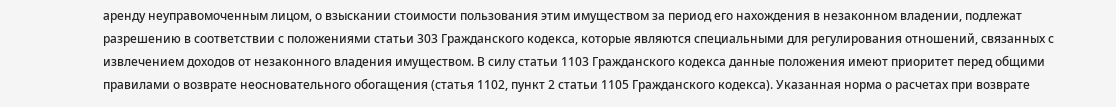аренду неуправомоченным лицом, о взыскании стоимости пользования этим имуществом за период его нахождения в незаконном владении, подлежат разрешению в соответствии с положениями статьи 303 Гражданского кодекса, которые являются специальными для регулирования отношений, связанных с извлечением доходов от незаконного владения имуществом. В силу статьи 1103 Гражданского кодекса данные положения имеют приоритет перед общими правилами о возврате неосновательного обогащения (статья 1102, пункт 2 статьи 1105 Гражданского кодекса). Указанная норма о расчетах при возврате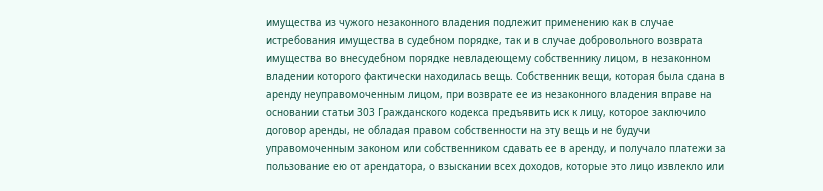имущества из чужого незаконного владения подлежит применению как в случае истребования имущества в судебном порядке, так и в случае добровольного возврата имущества во внесудебном порядке невладеющему собственнику лицом, в незаконном владении которого фактически находилась вещь. Собственник вещи, которая была сдана в аренду неуправомоченным лицом, при возврате ее из незаконного владения вправе на основании статьи 303 Гражданского кодекса предъявить иск к лицу, которое заключило договор аренды, не обладая правом собственности на эту вещь и не будучи управомоченным законом или собственником сдавать ее в аренду, и получало платежи за пользование ею от арендатора, о взыскании всех доходов, которые это лицо извлекло или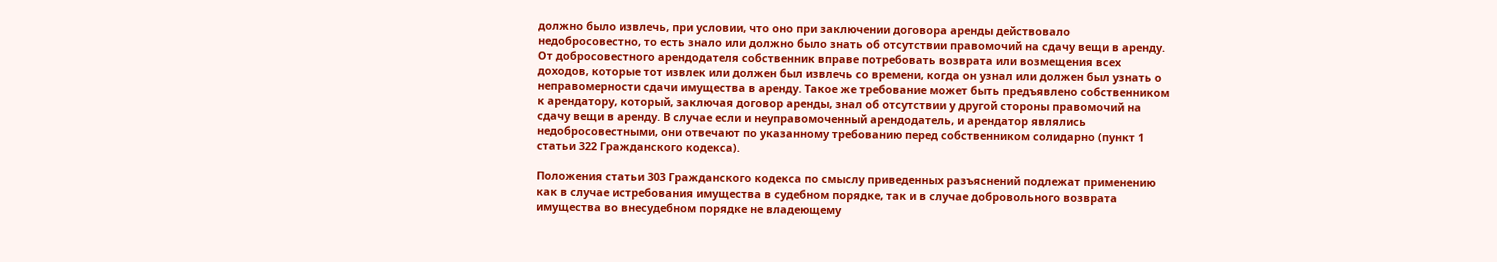должно было извлечь, при условии, что оно при заключении договора аренды действовало недобросовестно, то есть знало или должно было знать об отсутствии правомочий на сдачу вещи в аренду. От добросовестного арендодателя собственник вправе потребовать возврата или возмещения всех доходов, которые тот извлек или должен был извлечь со времени, когда он узнал или должен был узнать о неправомерности сдачи имущества в аренду. Такое же требование может быть предъявлено собственником к арендатору, который, заключая договор аренды, знал об отсутствии у другой стороны правомочий на сдачу вещи в аренду. В случае если и неуправомоченный арендодатель, и арендатор являлись недобросовестными, они отвечают по указанному требованию перед собственником солидарно (пункт 1 статьи 322 Гражданского кодекса).

Положения статьи 303 Гражданского кодекса по смыслу приведенных разъяснений подлежат применению как в случае истребования имущества в судебном порядке, так и в случае добровольного возврата имущества во внесудебном порядке не владеющему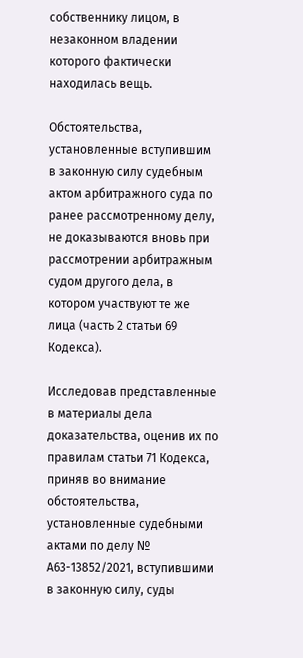собственнику лицом, в незаконном владении которого фактически находилась вещь.

Обстоятельства, установленные вступившим в законную силу судебным актом арбитражного суда по ранее рассмотренному делу, не доказываются вновь при рассмотрении арбитражным судом другого дела, в котором участвуют те же лица (часть 2 статьи 69 Кодекса).

Исследовав представленные в материалы дела доказательства, оценив их по правилам статьи 71 Кодекса, приняв во внимание обстоятельства, установленные судебными актами по делу № А63-13852/2021, вступившими в законную силу, суды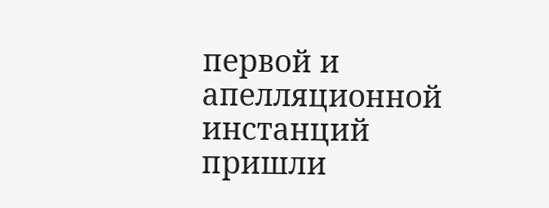первой и апелляционной инстанций пришли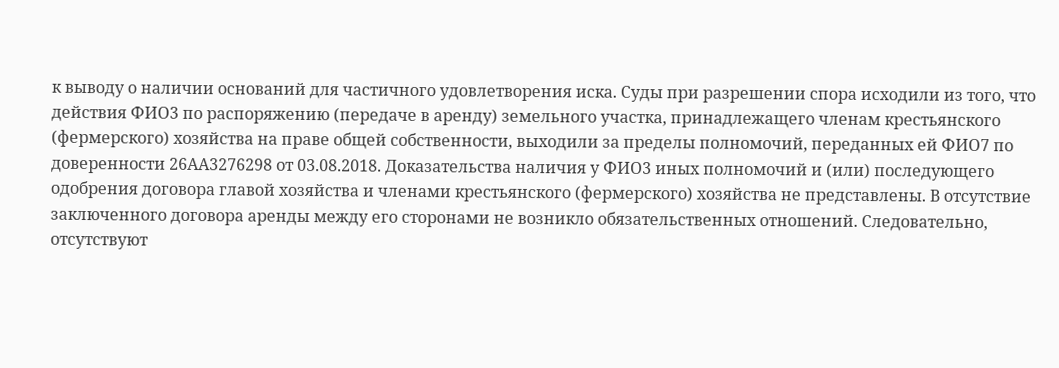к выводу о наличии оснований для частичного удовлетворения иска. Суды при разрешении спора исходили из того, что действия ФИО3 по распоряжению (передаче в аренду) земельного участка, принадлежащего членам крестьянского (фермерского) хозяйства на праве общей собственности, выходили за пределы полномочий, переданных ей ФИО7 по доверенности 26АА3276298 от 03.08.2018. Доказательства наличия у ФИО3 иных полномочий и (или) последующего одобрения договора главой хозяйства и членами крестьянского (фермерского) хозяйства не представлены. В отсутствие заключенного договора аренды между его сторонами не возникло обязательственных отношений. Следовательно, отсутствуют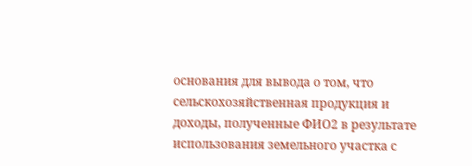основания для вывода о том, что сельскохозяйственная продукция и доходы, полученные ФИО2 в результате использования земельного участка с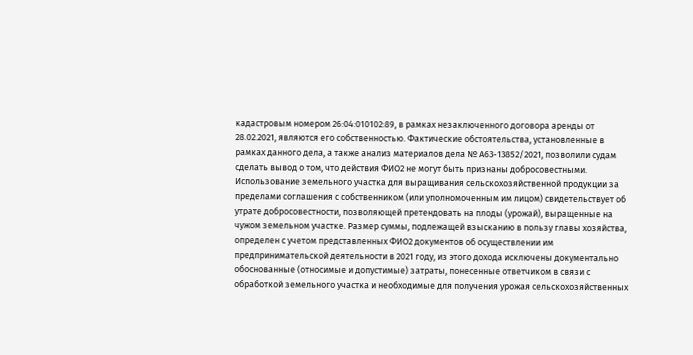кадастровым номером 26:04:010102:89, в рамках незаключенного договора аренды от 28.02.2021, являются его собственностью. Фактические обстоятельства, установленные в рамках данного дела, а также анализ материалов дела № А63-13852/2021, позволили судам сделать вывод о том, что действия ФИО2 не могут быть признаны добросовестными. Использование земельного участка для выращивания сельскохозяйственной продукции за пределами соглашения с собственником (или уполномоченным им лицом) свидетельствует об утрате добросовестности, позволяющей претендовать на плоды (урожай), выращенные на чужом земельном участке. Размер суммы, подлежащей взысканию в пользу главы хозяйства, определен с учетом представленных ФИО2 документов об осуществлении им предпринимательской деятельности в 2021 году, из этого дохода исключены документально обоснованные (относимые и допустимые) затраты, понесенные ответчиком в связи с обработкой земельного участка и необходимые для получения урожая сельскохозяйственных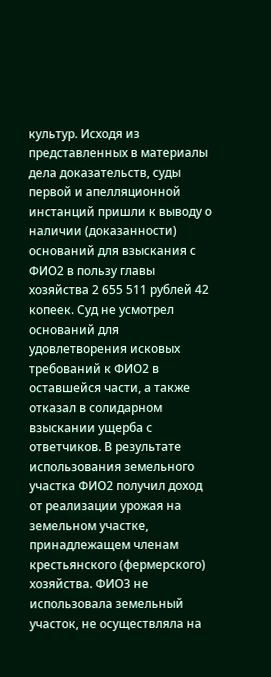культур. Исходя из представленных в материалы дела доказательств, суды первой и апелляционной инстанций пришли к выводу о наличии (доказанности) оснований для взыскания с ФИО2 в пользу главы хозяйства 2 655 511 рублей 42 копеек. Суд не усмотрел оснований для удовлетворения исковых требований к ФИО2 в оставшейся части, а также отказал в солидарном взыскании ущерба с ответчиков. В результате использования земельного участка ФИО2 получил доход от реализации урожая на земельном участке, принадлежащем членам крестьянского (фермерского) хозяйства. ФИО3 не использовала земельный участок, не осуществляла на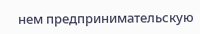нем предпринимательскую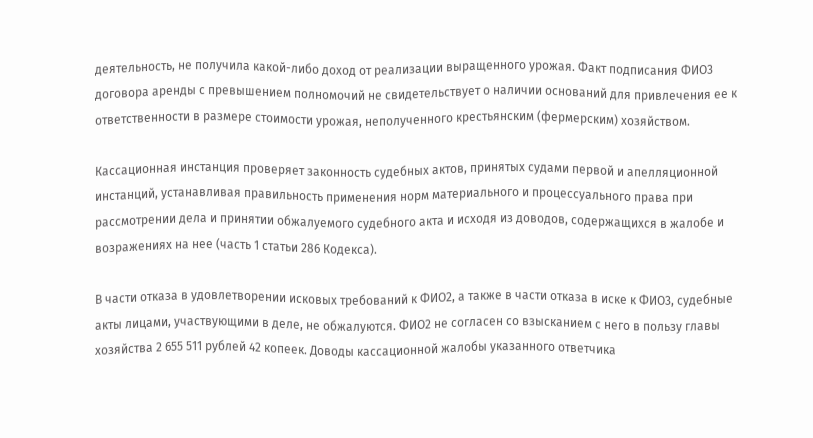деятельность, не получила какой-либо доход от реализации выращенного урожая. Факт подписания ФИО3 договора аренды с превышением полномочий не свидетельствует о наличии оснований для привлечения ее к ответственности в размере стоимости урожая, неполученного крестьянским (фермерским) хозяйством.

Кассационная инстанция проверяет законность судебных актов, принятых судами первой и апелляционной инстанций, устанавливая правильность применения норм материального и процессуального права при рассмотрении дела и принятии обжалуемого судебного акта и исходя из доводов, содержащихся в жалобе и возражениях на нее (часть 1 статьи 286 Кодекса).

В части отказа в удовлетворении исковых требований к ФИО2, а также в части отказа в иске к ФИО3, судебные акты лицами, участвующими в деле, не обжалуются. ФИО2 не согласен со взысканием с него в пользу главы хозяйства 2 655 511 рублей 42 копеек. Доводы кассационной жалобы указанного ответчика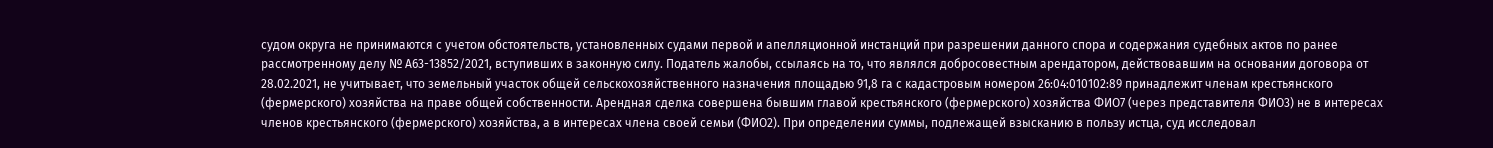судом округа не принимаются с учетом обстоятельств, установленных судами первой и апелляционной инстанций при разрешении данного спора и содержания судебных актов по ранее рассмотренному делу № А63-13852/2021, вступивших в законную силу. Податель жалобы, ссылаясь на то, что являлся добросовестным арендатором, действовавшим на основании договора от 28.02.2021, не учитывает, что земельный участок общей сельскохозяйственного назначения площадью 91,8 га с кадастровым номером 26:04:010102:89 принадлежит членам крестьянского (фермерского) хозяйства на праве общей собственности. Арендная сделка совершена бывшим главой крестьянского (фермерского) хозяйства ФИО7 (через представителя ФИО3) не в интересах членов крестьянского (фермерского) хозяйства, а в интересах члена своей семьи (ФИО2). При определении суммы, подлежащей взысканию в пользу истца, суд исследовал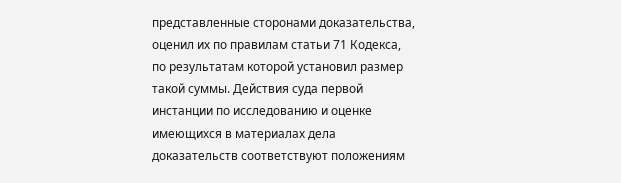представленные сторонами доказательства, оценил их по правилам статьи 71 Кодекса, по результатам которой установил размер такой суммы. Действия суда первой инстанции по исследованию и оценке имеющихся в материалах дела доказательств соответствуют положениям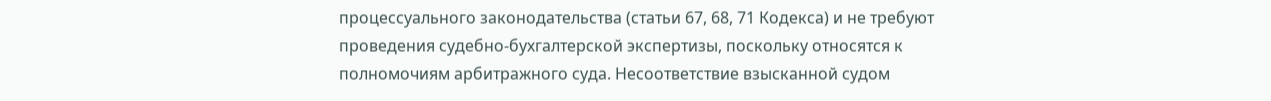процессуального законодательства (статьи 67, 68, 71 Кодекса) и не требуют проведения судебно-бухгалтерской экспертизы, поскольку относятся к полномочиям арбитражного суда. Несоответствие взысканной судом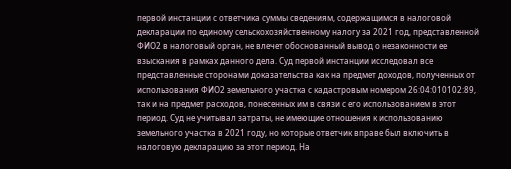первой инстанции с ответчика суммы сведениям, содержащимся в налоговой декларации по единому сельскохозяйственному налогу за 2021 год, представленной ФИО2 в налоговый орган, не влечет обоснованный вывод о незаконности ее взыскания в рамках данного дела. Суд первой инстанции исследовал все представленные сторонами доказательства как на предмет доходов, полученных от использования ФИО2 земельного участка с кадастровым номером 26:04:010102:89, так и на предмет расходов, понесенных им в связи с его использованием в этот период. Суд не учитывал затраты, не имеющие отношения к использованию земельного участка в 2021 году, но которые ответчик вправе был включить в налоговую декларацию за этот период. На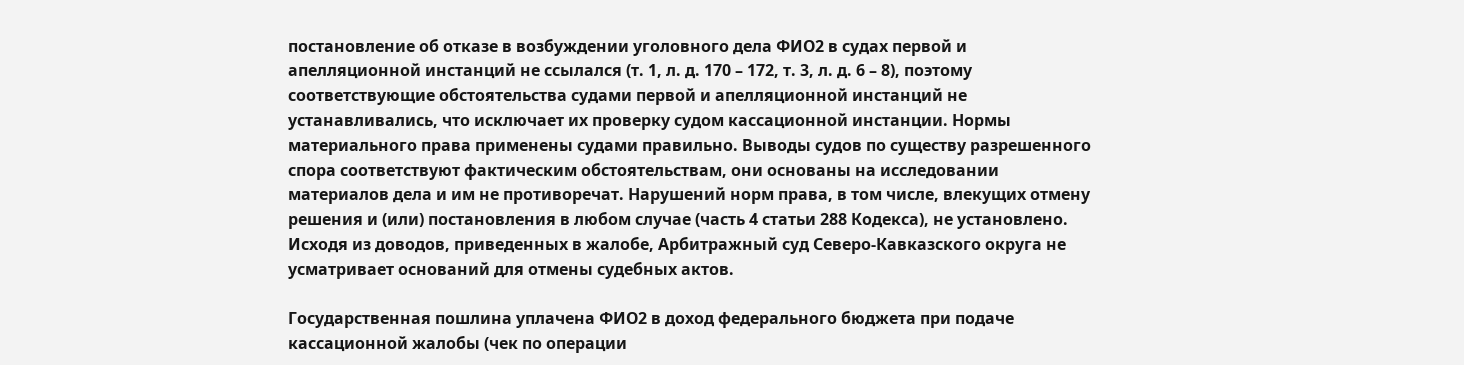постановление об отказе в возбуждении уголовного дела ФИО2 в судах первой и апелляционной инстанций не ссылался (т. 1, л. д. 170 – 172, т. 3, л. д. 6 – 8), поэтому соответствующие обстоятельства судами первой и апелляционной инстанций не устанавливались, что исключает их проверку судом кассационной инстанции. Нормы материального права применены судами правильно. Выводы судов по существу разрешенного спора соответствуют фактическим обстоятельствам, они основаны на исследовании материалов дела и им не противоречат. Нарушений норм права, в том числе, влекущих отмену решения и (или) постановления в любом случае (часть 4 статьи 288 Кодекса), не установлено. Исходя из доводов, приведенных в жалобе, Арбитражный суд Северо-Кавказского округа не усматривает оснований для отмены судебных актов.

Государственная пошлина уплачена ФИО2 в доход федерального бюджета при подаче кассационной жалобы (чек по операции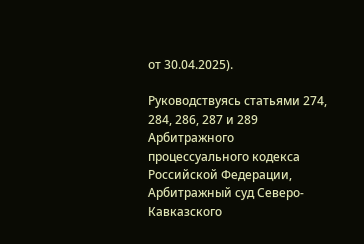от 30.04.2025).

Руководствуясь статьями 274, 284, 286, 287 и 289 Арбитражного процессуального кодекса Российской Федерации, Арбитражный суд Северо-Кавказского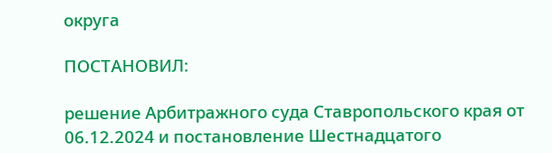округа

ПОСТАНОВИЛ:

решение Арбитражного суда Ставропольского края от 06.12.2024 и постановление Шестнадцатого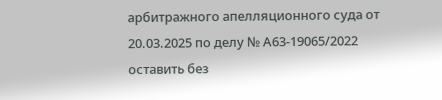арбитражного апелляционного суда от 20.03.2025 по делу № А63-19065/2022 оставить без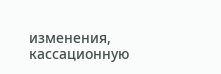изменения, кассационную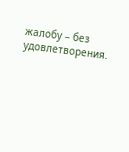жалобу – без удовлетворения.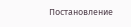Постановление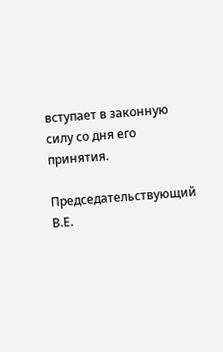вступает в законную силу со дня его принятия.

Председательствующий В.Е.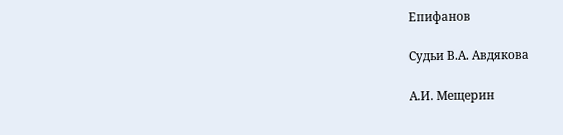Епифанов

Судьи В.А. Авдякова

А.И. Мещерин